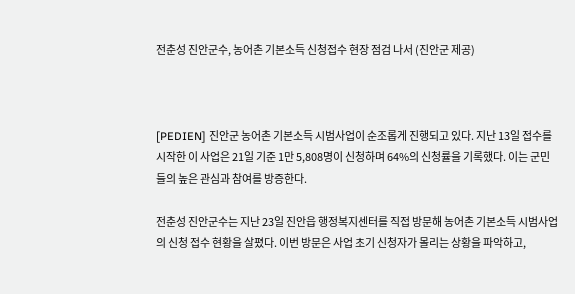전춘성 진안군수, 농어촌 기본소득 신청접수 현장 점검 나서 (진안군 제공)



[PEDIEN] 진안군 농어촌 기본소득 시범사업이 순조롭게 진행되고 있다. 지난 13일 접수를 시작한 이 사업은 21일 기준 1만 5,808명이 신청하며 64%의 신청률을 기록했다. 이는 군민들의 높은 관심과 참여를 방증한다.

전춘성 진안군수는 지난 23일 진안읍 행정복지센터를 직접 방문해 농어촌 기본소득 시범사업의 신청 접수 현황을 살폈다. 이번 방문은 사업 초기 신청자가 몰리는 상황을 파악하고,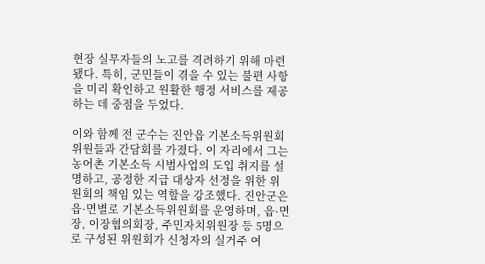현장 실무자들의 노고를 격려하기 위해 마련됐다. 특히, 군민들이 겪을 수 있는 불편 사항을 미리 확인하고 원활한 행정 서비스를 제공하는 데 중점을 두었다.

이와 함께 전 군수는 진안읍 기본소득위원회 위원들과 간담회를 가졌다. 이 자리에서 그는 농어촌 기본소득 시범사업의 도입 취지를 설명하고, 공정한 지급 대상자 선정을 위한 위원회의 책임 있는 역할을 강조했다. 진안군은 읍·면별로 기본소득위원회를 운영하며, 읍·면장, 이장협의회장, 주민자치위원장 등 5명으로 구성된 위원회가 신청자의 실거주 여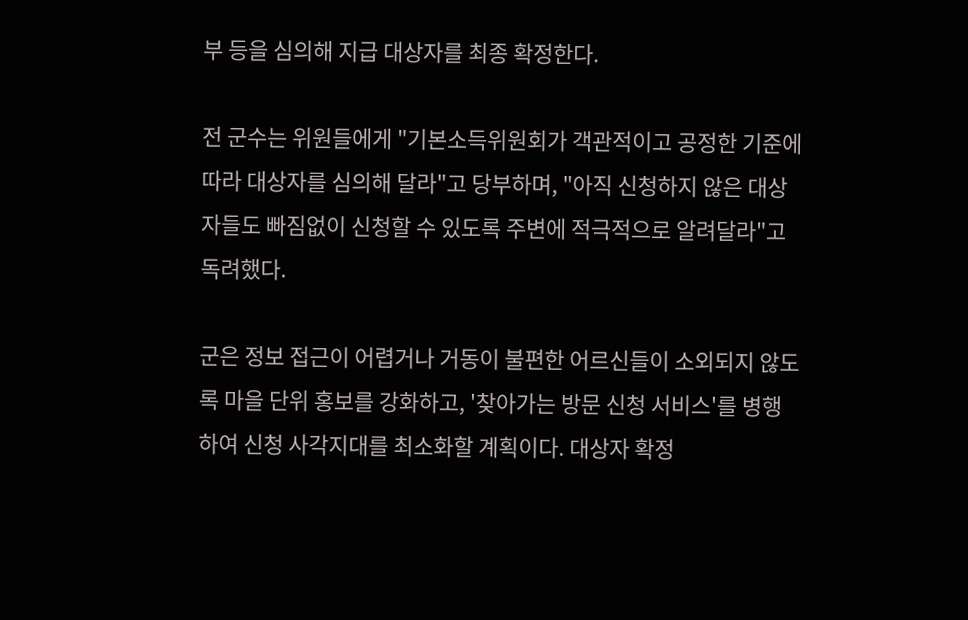부 등을 심의해 지급 대상자를 최종 확정한다.

전 군수는 위원들에게 "기본소득위원회가 객관적이고 공정한 기준에 따라 대상자를 심의해 달라"고 당부하며, "아직 신청하지 않은 대상자들도 빠짐없이 신청할 수 있도록 주변에 적극적으로 알려달라"고 독려했다.

군은 정보 접근이 어렵거나 거동이 불편한 어르신들이 소외되지 않도록 마을 단위 홍보를 강화하고, '찾아가는 방문 신청 서비스'를 병행하여 신청 사각지대를 최소화할 계획이다. 대상자 확정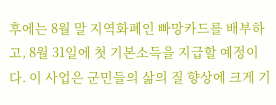후에는 8월 말 지역화폐인 빠망카드를 배부하고, 8월 31일에 첫 기본소득을 지급할 예정이다. 이 사업은 군민들의 삶의 질 향상에 크게 기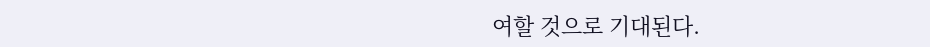여할 것으로 기대된다.